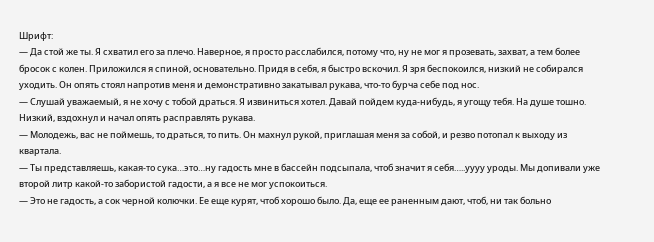Шрифт:
— Да стой же ты. Я схватил его за плечо. Наверное, я просто расслабился, потому что, ну не мог я прозевать, захват, а тем более бросок с колен. Приложился я спиной, основательно. Придя в себя, я быстро вскочил. Я зря беспокоился, низкий не собирался уходить. Он опять стоял напротив меня и демонстративно закатывал рукава, что-то бурча себе под нос.
— Слушай уважаемый, я не хочу с тобой драться. Я извиниться хотел. Давай пойдем куда-нибудь, я угощу тебя. На душе тошно. Низкий, вздохнул и начал опять расправлять рукава.
— Молодежь, вас не поймешь, то драться, то пить. Он махнул рукой, приглашая меня за собой, и резво потопал к выходу из квартала.
— Ты представляешь, какая-то сука…это…ну гадость мне в бассейн подсыпала, чтоб значит я себя…..уууу уроды. Мы допивали уже второй литр какой-то забористой гадости, а я все не мог успокоиться.
— Это не гадость, а сок черной колючки. Ее еще курят, чтоб хорошо было. Да, еще ее раненным дают, чтоб, ни так больно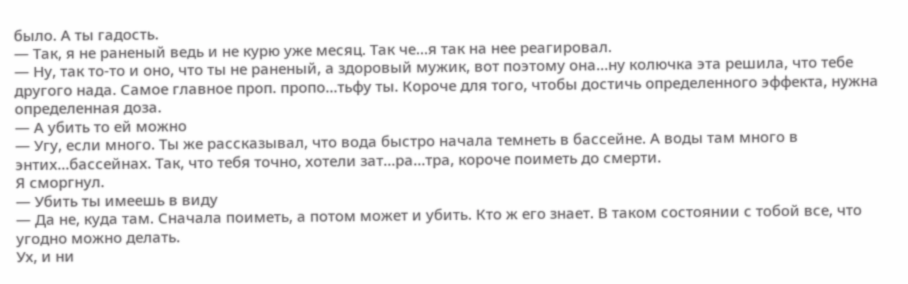было. А ты гадость.
— Так, я не раненый ведь и не курю уже месяц. Так че…я так на нее реагировал.
— Ну, так то-то и оно, что ты не раненый, а здоровый мужик, вот поэтому она…ну колючка эта решила, что тебе другого нада. Самое главное проп. пропо…тьфу ты. Короче для того, чтобы достичь определенного эффекта, нужна определенная доза.
— А убить то ей можно
— Угу, если много. Ты же рассказывал, что вода быстро начала темнеть в бассейне. А воды там много в энтих…бассейнах. Так, что тебя точно, хотели зат…ра…тра, короче поиметь до смерти.
Я сморгнул.
— Убить ты имеешь в виду
— Да не, куда там. Сначала поиметь, а потом может и убить. Кто ж его знает. В таком состоянии с тобой все, что угодно можно делать.
Ух, и ни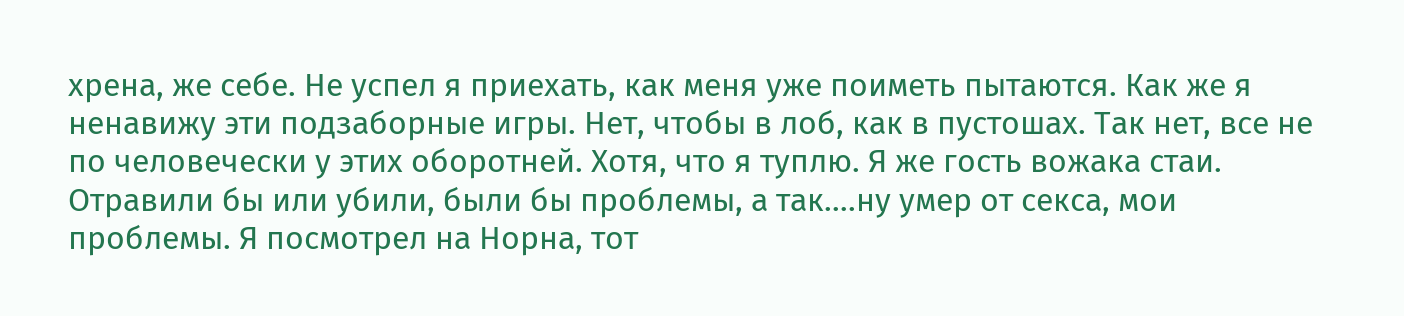хрена, же себе. Не успел я приехать, как меня уже поиметь пытаются. Как же я ненавижу эти подзаборные игры. Нет, чтобы в лоб, как в пустошах. Так нет, все не по человечески у этих оборотней. Хотя, что я туплю. Я же гость вожака стаи. Отравили бы или убили, были бы проблемы, а так….ну умер от секса, мои проблемы. Я посмотрел на Норна, тот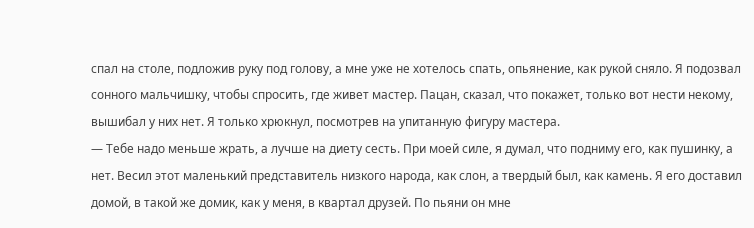спал на столе, подложив руку под голову, а мне уже не хотелось спать, опьянение, как рукой сняло. Я подозвал сонного мальчишку, чтобы спросить, где живет мастер. Пацан, сказал, что покажет, только вот нести некому, вышибал у них нет. Я только хрюкнул, посмотрев на упитанную фигуру мастера.
— Тебе надо меньше жрать, а лучше на диету сесть. При моей силе, я думал, что подниму его, как пушинку, а нет. Весил этот маленький представитель низкого народа, как слон, а твердый был, как камень. Я его доставил домой, в такой же домик, как у меня, в квартал друзей. По пьяни он мне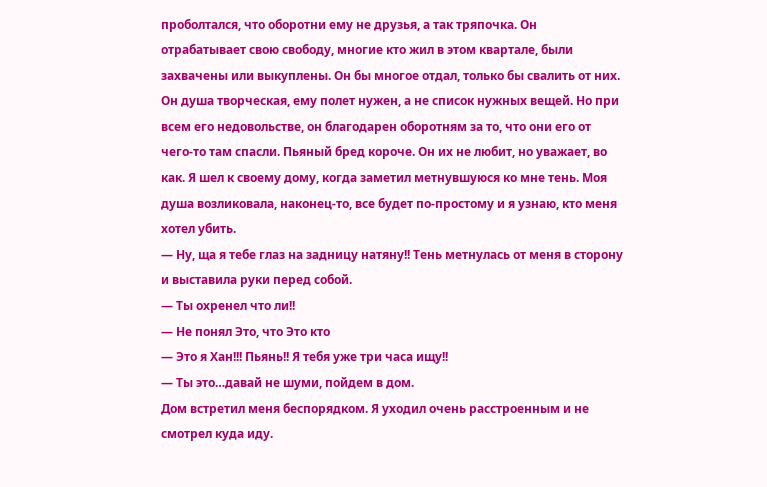проболтался, что оборотни ему не друзья, а так тряпочка. Он отрабатывает свою свободу, многие кто жил в этом квартале, были захвачены или выкуплены. Он бы многое отдал, только бы свалить от них. Он душа творческая, ему полет нужен, а не список нужных вещей. Но при всем его недовольстве, он благодарен оборотням за то, что они его от чего-то там спасли. Пьяный бред короче. Он их не любит, но уважает, во как. Я шел к своему дому, когда заметил метнувшуюся ко мне тень. Моя душа возликовала, наконец-то, все будет по-простому и я узнаю, кто меня хотел убить.
— Ну, ща я тебе глаз на задницу натяну!! Тень метнулась от меня в сторону и выставила руки перед собой.
— Ты охренел что ли!!
— Не понял Это, что Это кто
— Это я Хан!!! Пьянь!! Я тебя уже три часа ищу!!
— Ты это…давай не шуми, пойдем в дом.
Дом встретил меня беспорядком. Я уходил очень расстроенным и не смотрел куда иду.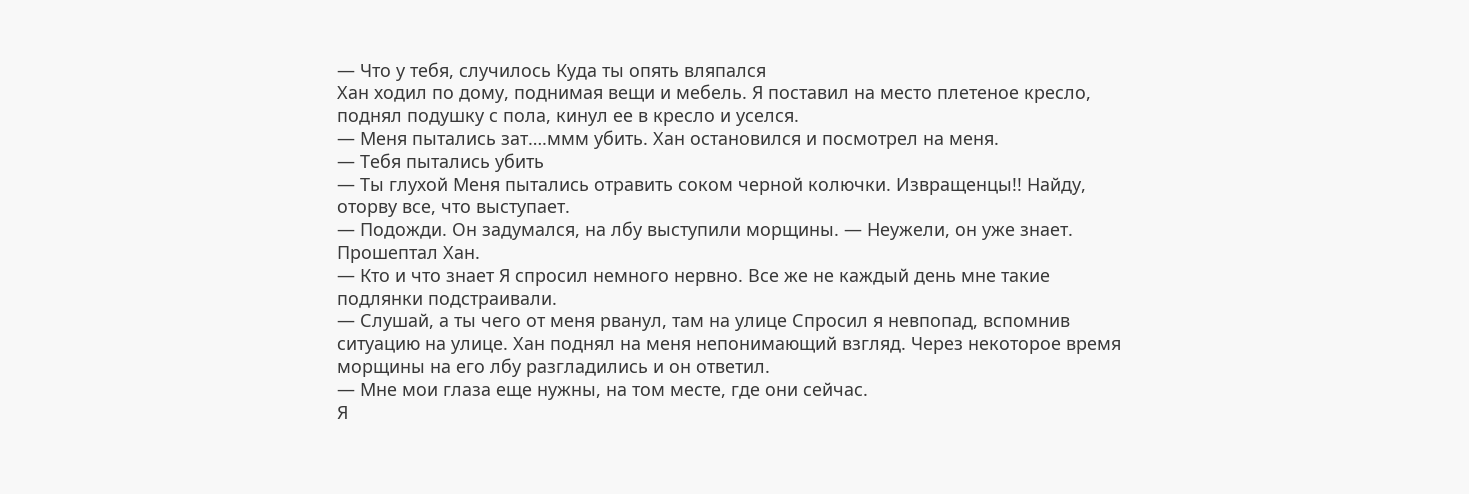— Что у тебя, случилось Куда ты опять вляпался
Хан ходил по дому, поднимая вещи и мебель. Я поставил на место плетеное кресло, поднял подушку с пола, кинул ее в кресло и уселся.
— Меня пытались зат….ммм убить. Хан остановился и посмотрел на меня.
— Тебя пытались убить
— Ты глухой Меня пытались отравить соком черной колючки. Извращенцы!! Найду, оторву все, что выступает.
— Подожди. Он задумался, на лбу выступили морщины. — Неужели, он уже знает. Прошептал Хан.
— Кто и что знает Я спросил немного нервно. Все же не каждый день мне такие подлянки подстраивали.
— Слушай, а ты чего от меня рванул, там на улице Спросил я невпопад, вспомнив ситуацию на улице. Хан поднял на меня непонимающий взгляд. Через некоторое время морщины на его лбу разгладились и он ответил.
— Мне мои глаза еще нужны, на том месте, где они сейчас.
Я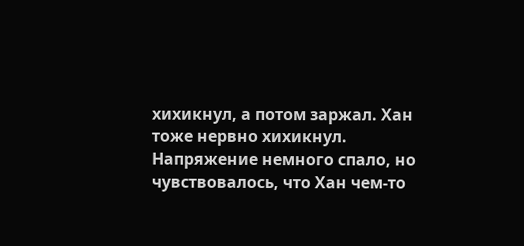хихикнул, а потом заржал. Хан тоже нервно хихикнул. Напряжение немного спало, но чувствовалось, что Хан чем-то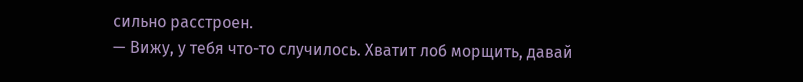сильно расстроен.
— Вижу, у тебя что-то случилось. Хватит лоб морщить, давай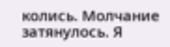колись. Молчание затянулось. Я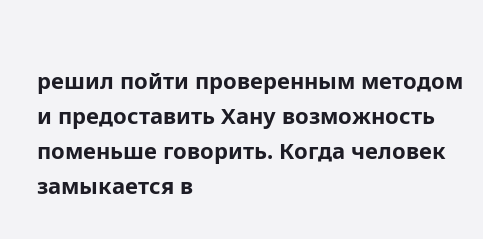решил пойти проверенным методом и предоставить Хану возможность поменьше говорить. Когда человек замыкается в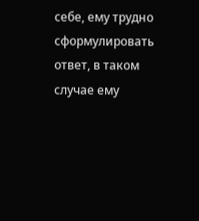себе, ему трудно сформулировать ответ, в таком случае ему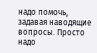надо помочь, задавая наводящие вопросы. Просто надо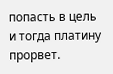попасть в цель и тогда платину прорвет.